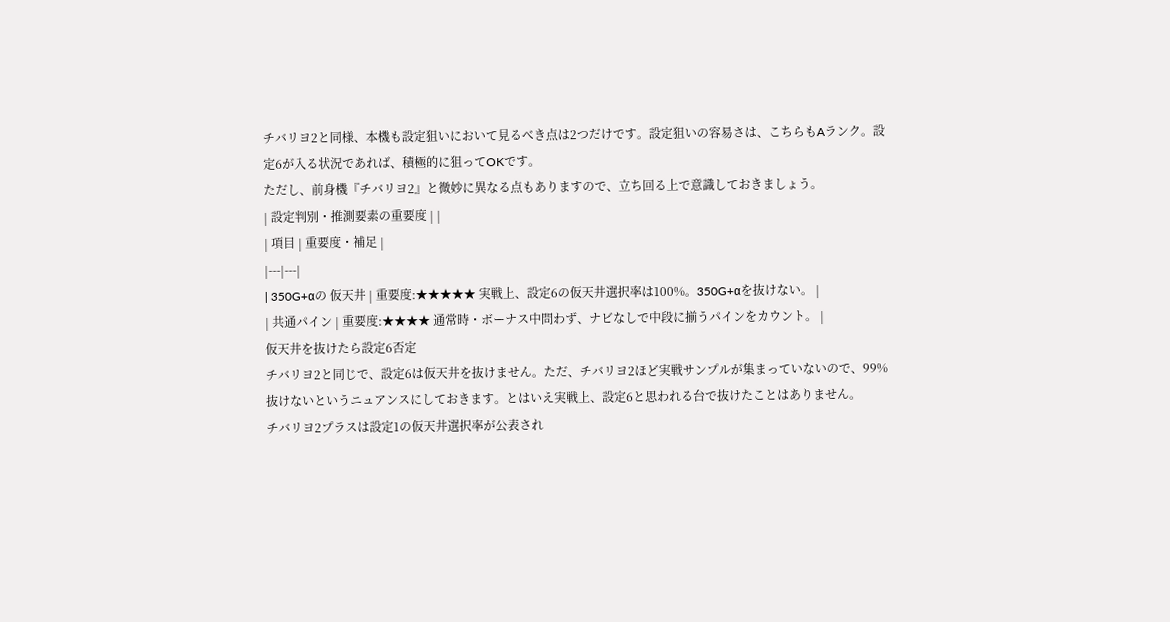チバリヨ2と同様、本機も設定狙いにおいて見るべき点は2つだけです。設定狙いの容易さは、こちらもAランク。設定6が入る状況であれば、積極的に狙ってOKです。
ただし、前身機『チバリヨ2』と微妙に異なる点もありますので、立ち回る上で意識しておきましょう。
| 設定判別・推測要素の重要度 | |
| 項目 | 重要度・補足 |
|---|---|
| 350G+αの 仮天井 | 重要度:★★★★★ 実戦上、設定6の仮天井選択率は100%。350G+αを抜けない。 |
| 共通パイン | 重要度:★★★★ 通常時・ボーナス中問わず、ナビなしで中段に揃うパインをカウント。 |
仮天井を抜けたら設定6否定
チバリヨ2と同じで、設定6は仮天井を抜けません。ただ、チバリヨ2ほど実戦サンプルが集まっていないので、99%抜けないというニュアンスにしておきます。とはいえ実戦上、設定6と思われる台で抜けたことはありません。
チバリヨ2プラスは設定1の仮天井選択率が公表され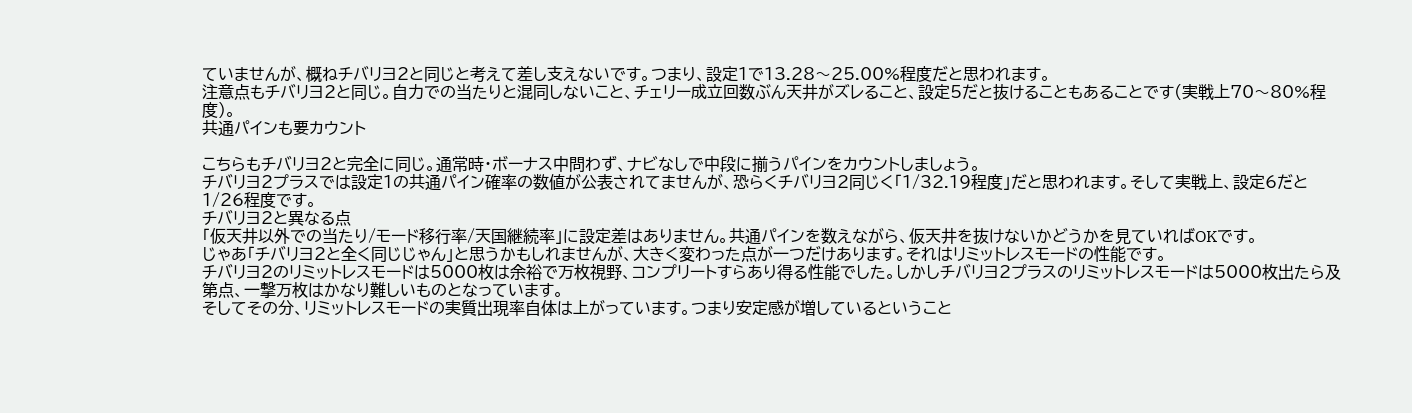ていませんが、概ねチバリヨ2と同じと考えて差し支えないです。つまり、設定1で13.28〜25.00%程度だと思われます。
注意点もチバリヨ2と同じ。自力での当たりと混同しないこと、チェリー成立回数ぶん天井がズレること、設定5だと抜けることもあることです(実戦上70〜80%程度)。
共通パインも要カウント

こちらもチバリヨ2と完全に同じ。通常時・ボーナス中問わず、ナビなしで中段に揃うパインをカウントしましょう。
チバリヨ2プラスでは設定1の共通パイン確率の数値が公表されてませんが、恐らくチバリヨ2同じく「1/32.19程度」だと思われます。そして実戦上、設定6だと1/26程度です。
チバリヨ2と異なる点
「仮天井以外での当たり/モード移行率/天国継続率」に設定差はありません。共通パインを数えながら、仮天井を抜けないかどうかを見ていればOKです。
じゃあ「チバリヨ2と全く同じじゃん」と思うかもしれませんが、大きく変わった点が一つだけあります。それはリミットレスモードの性能です。
チバリヨ2のリミットレスモードは5000枚は余裕で万枚視野、コンプリートすらあり得る性能でした。しかしチバリヨ2プラスのリミットレスモードは5000枚出たら及第点、一撃万枚はかなり難しいものとなっています。
そしてその分、リミットレスモードの実質出現率自体は上がっています。つまり安定感が増しているということ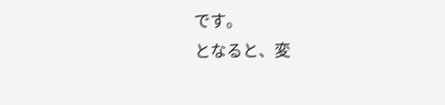です。
となると、変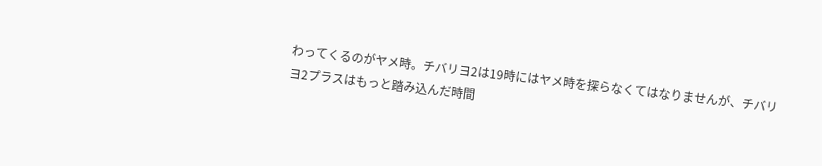わってくるのがヤメ時。チバリヨ2は19時にはヤメ時を探らなくてはなりませんが、チバリヨ2プラスはもっと踏み込んだ時間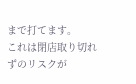まで打てます。
これは閉店取り切れずのリスクが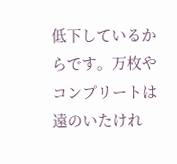低下しているからです。万枚やコンプリートは遠のいたけれ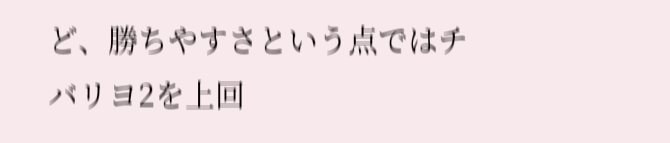ど、勝ちやすさという点ではチバリヨ2を上回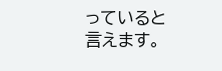っていると言えます。